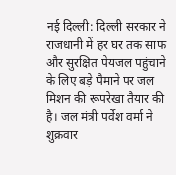नई दिल्ली: दिल्ली सरकार ने राजधानी में हर घर तक साफ और सुरक्षित पेयजल पहुंचाने के लिए बड़े पैमाने पर जल मिशन की रूपरेखा तैयार की है। जल मंत्री पर्वेश वर्मा ने शुक्रवार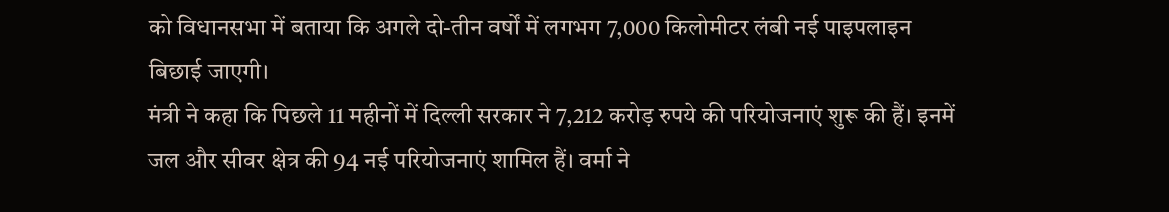को विधानसभा में बताया कि अगले दो-तीन वर्षों में लगभग 7,000 किलोमीटर लंबी नई पाइपलाइन बिछाई जाएगी।
मंत्री ने कहा कि पिछले 11 महीनों में दिल्ली सरकार ने 7,212 करोड़ रुपये की परियोजनाएं शुरू की हैं। इनमें जल और सीवर क्षेत्र की 94 नई परियोजनाएं शामिल हैं। वर्मा ने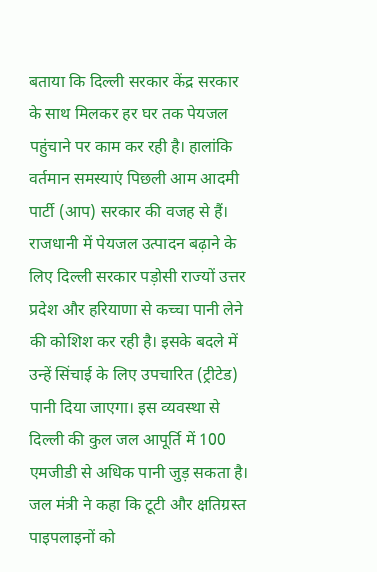बताया कि दिल्ली सरकार केंद्र सरकार के साथ मिलकर हर घर तक पेयजल पहुंचाने पर काम कर रही है। हालांकि वर्तमान समस्याएं पिछली आम आदमी पार्टी (आप) सरकार की वजह से हैं।
राजधानी में पेयजल उत्पादन बढ़ाने के लिए दिल्ली सरकार पड़ोसी राज्यों उत्तर प्रदेश और हरियाणा से कच्चा पानी लेने की कोशिश कर रही है। इसके बदले में उन्हें सिंचाई के लिए उपचारित (ट्रीटेड) पानी दिया जाएगा। इस व्यवस्था से दिल्ली की कुल जल आपूर्ति में 100 एमजीडी से अधिक पानी जुड़ सकता है।
जल मंत्री ने कहा कि टूटी और क्षतिग्रस्त पाइपलाइनों को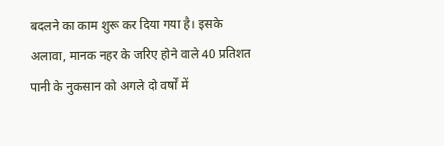बदलने का काम शुरू कर दिया गया है। इसके अलावा, मानक नहर के जरिए होने वाले 40 प्रतिशत पानी के नुकसान को अगले दो वर्षों में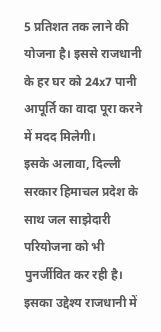5 प्रतिशत तक लाने की योजना है। इससे राजधानी के हर घर को 24x7 पानी आपूर्ति का वादा पूरा करने में मदद मिलेगी।
इसके अलावा, दिल्ली सरकार हिमाचल प्रदेश के साथ जल साझेदारी परियोजना को भी पुनर्जीवित कर रही है। इसका उद्देश्य राजधानी में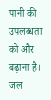पानी की उपलब्धता को और बढ़ाना है। जल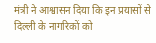मंत्री ने आश्वासन दिया कि इन प्रयासों से दिल्ली के नागरिकों को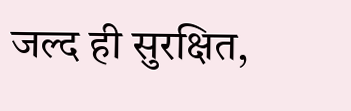जल्द ही सुरक्षित,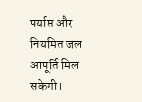पर्याप्त और नियमित जल आपूर्ति मिल सकेगी।